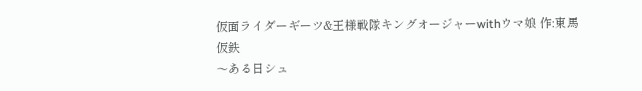仮面ライダーギーツ&王様戦隊キングオージャーwithウマ娘 作:東馬仮鉄
〜ある日シュ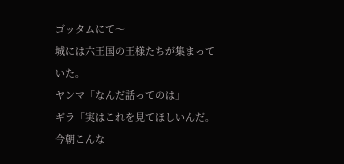ゴッタムにて〜
城には六王国の王様たちが集まっていた。
ヤンマ「なんだ話ってのは」
ギラ「実はこれを見てほしいんだ。今朝こんな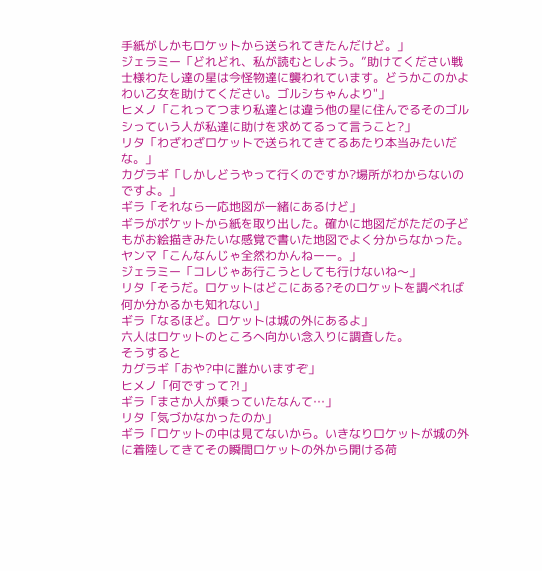手紙がしかもロケットから送られてきたんだけど。」
ジェラミー「どれどれ、私が読むとしよう。”助けてください戦士様わたし達の星は今怪物達に襲われています。どうかこのかよわい乙女を助けてください。ゴルシちゃんより"」
ヒメノ「これってつまり私達とは違う他の星に住んでるそのゴルシっていう人が私達に助けを求めてるって言うこと?」
リタ「わざわざロケットで送られてきてるあたり本当みたいだな。」
カグラギ「しかしどうやって行くのですか?場所がわからないのですよ。」
ギラ「それなら一応地図が一緒にあるけど」
ギラがポケットから紙を取り出した。確かに地図だがただの子どもがお絵描きみたいな感覚で書いた地図でよく分からなかった。
ヤンマ「こんなんじゃ全然わかんねーー。」
ジェラミー「コレじゃあ行こうとしても行けないね〜」
リタ「そうだ。ロケットはどこにある?そのロケットを調べれば何か分かるかも知れない」
ギラ「なるほど。ロケットは城の外にあるよ」
六人はロケットのところへ向かい念入りに調査した。
そうすると
カグラギ「おや?中に誰かいますぞ」
ヒメノ「何ですって⁈」
ギラ「まさか人が乗っていたなんて…」
リタ「気づかなかったのか」
ギラ「ロケットの中は見てないから。いきなりロケットが城の外に着陸してきてその瞬間ロケットの外から開ける荷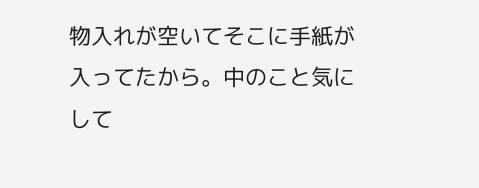物入れが空いてそこに手紙が入ってたから。中のこと気にして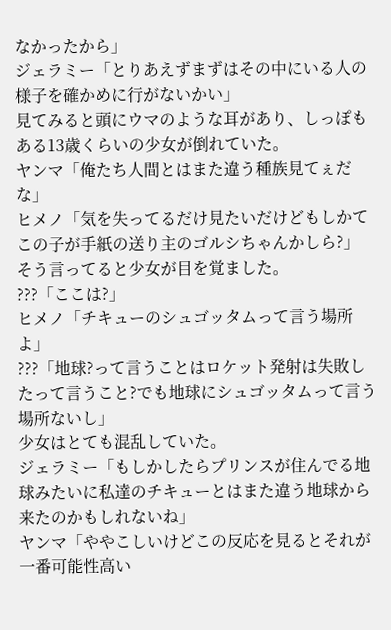なかったから」
ジェラミー「とりあえずまずはその中にいる人の様子を確かめに行がないかい」
見てみると頭にウマのような耳があり、しっぽもある13歳くらいの少女が倒れていた。
ヤンマ「俺たち人間とはまた違う種族見てぇだな」
ヒメノ「気を失ってるだけ見たいだけどもしかてこの子が手紙の送り主のゴルシちゃんかしら?」
そう言ってると少女が目を覚ました。
???「ここは?」
ヒメノ「チキューのシュゴッタムって言う場所よ」
???「地球?って言うことはロケット発射は失敗したって言うこと?でも地球にシュゴッタムって言う場所ないし」
少女はとても混乱していた。
ジェラミー「もしかしたらプリンスが住んでる地球みたいに私達のチキューとはまた違う地球から来たのかもしれないね」
ヤンマ「ややこしいけどこの反応を見るとそれが一番可能性高い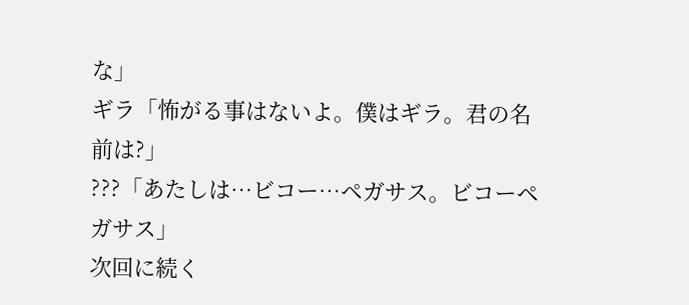な」
ギラ「怖がる事はないよ。僕はギラ。君の名前は?」
???「あたしは…ビコー…ペガサス。ビコーペガサス」
次回に続く